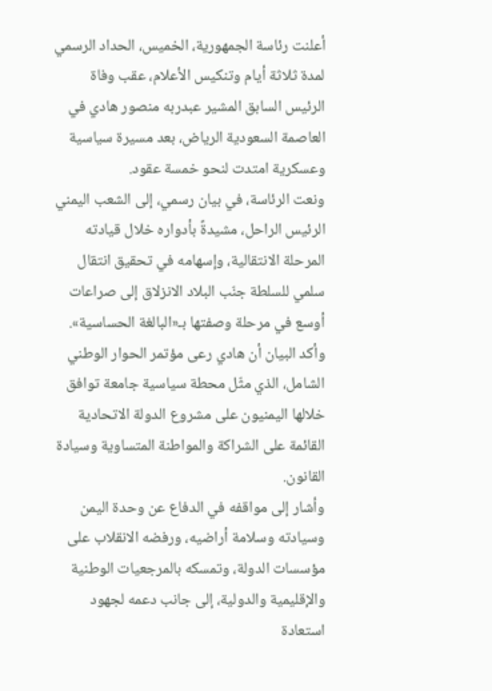أعلنت رئاسة الجمهورية، الخميس، الحداد الرسمي لمدة ثلاثة أيام وتنكيس الأعلام، عقب وفاة الرئيس السابق المشير عبدربه منصور هادي في العاصمة السعودية الرياض، بعد مسيرة سياسية وعسكرية امتدت لنحو خمسة عقود.
ونعت الرئاسة، في بيان رسمي، إلى الشعب اليمني الرئيس الراحل، مشيدةً بأدواره خلال قيادته المرحلة الانتقالية، وإسهامه في تحقيق انتقال سلمي للسلطة جنّب البلاد الانزلاق إلى صراعات أوسع في مرحلة وصفتها بـ«البالغة الحساسية».
وأكد البيان أن هادي رعى مؤتمر الحوار الوطني الشامل، الذي مثّل محطة سياسية جامعة توافق خلالها اليمنيون على مشروع الدولة الاتحادية القائمة على الشراكة والمواطنة المتساوية وسيادة القانون.
وأشار إلى مواقفه في الدفاع عن وحدة اليمن وسيادته وسلامة أراضيه، ورفضه الانقلاب على مؤسسات الدولة، وتمسكه بالمرجعيات الوطنية والإقليمية والدولية، إلى جانب دعمه لجهود استعادة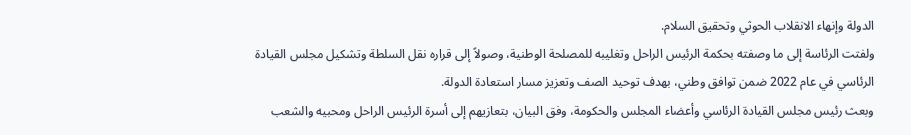الدولة وإنهاء الانقلاب الحوثي وتحقيق السلام.
ولفتت الرئاسة إلى ما وصفته بحكمة الرئيس الراحل وتغليبه للمصلحة الوطنية، وصولاً إلى قراره نقل السلطة وتشكيل مجلس القيادة الرئاسي في عام 2022 ضمن توافق وطني، بهدف توحيد الصف وتعزيز مسار استعادة الدولة.
وبعث رئيس مجلس القيادة الرئاسي وأعضاء المجلس والحكومة، وفق البيان، بتعازيهم إلى أسرة الرئيس الراحل ومحبيه والشعب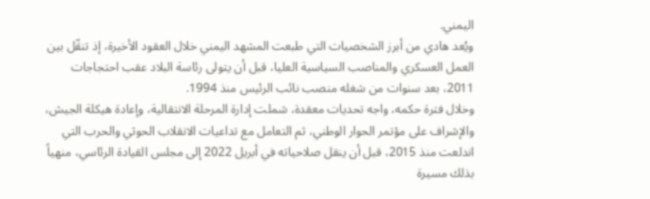اليمني.
ويُعد هادي من أبرز الشخصيات التي طبعت المشهد اليمني خلال العقود الأخيرة، إذ تنقّل بين العمل العسكري والمناصب السياسية العليا، قبل أن يتولى رئاسة البلاد عقب احتجاجات 2011، بعد سنوات من شغله منصب نائب الرئيس منذ 1994.
وخلال فترة حكمه، واجه تحديات معقدة، شملت إدارة المرحلة الانتقالية، وإعادة هيكلة الجيش، والإشراف على مؤتمر الحوار الوطني، ثم التعامل مع تداعيات الانقلاب الحوثي والحرب التي اندلعت منذ 2015، قبل أن ينقل صلاحياته في أبريل 2022 إلى مجلس القيادة الرئاسي، منهياً بذلك مسيرة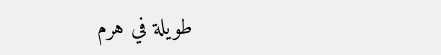طويلة في هرم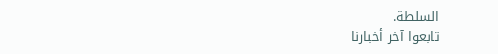السلطة.
تابعوا آخر أخبارنا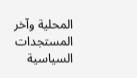المحلية وآخر المستجدات السياسية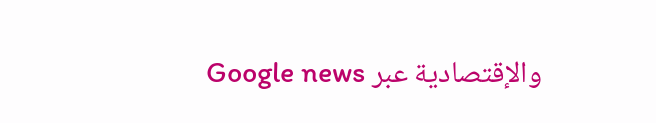والإقتصادية عبر Google news